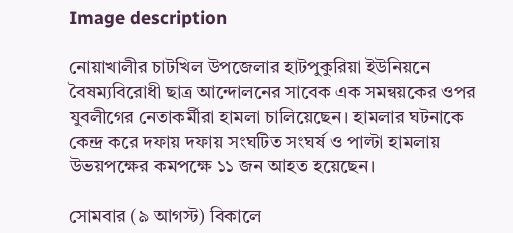Image description

নোয়াখালীর চাটখিল উপজেলার হাটপুকুরিয়া ইউনিয়নে বৈষম্যবিরোধী ছাত্র আন্দোলনের সাবেক এক সমন্বয়কের ওপর যুবলীগের নেতাকর্মীরা হামলা চালিয়েছেন। হামলার ঘটনাকে কেন্দ্র করে দফায় দফায় সংঘটিত সংঘর্ষ ও পাল্টা হামলায় উভয়পক্ষের কমপক্ষে ১১ জন আহত হয়েছেন।

সোমবার (৯ আগস্ট) বিকালে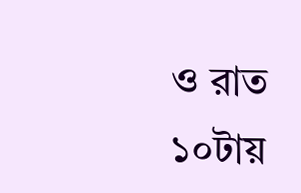ও রাত ১০টায়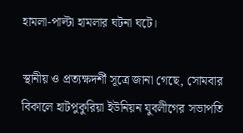হামলা-পাল্টা হামলার ঘটনা ঘটে।

স্থানীয় ও প্রত্যক্ষদর্শী সূত্রে জানা গেছে, সোমবার বিকালে হাটপুকুরিয়া ইউনিয়ন যুবলীগের সভাপতি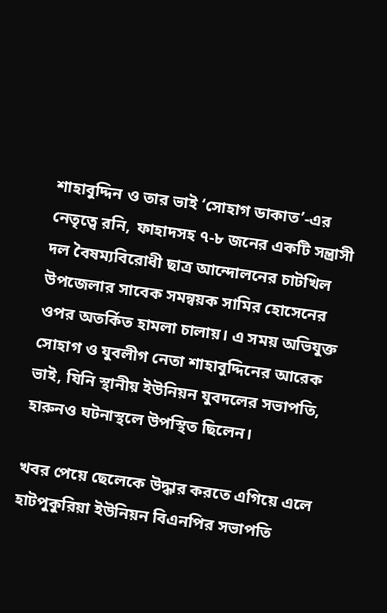শাহাবুদ্দিন ও তার ভাই ‘সোহাগ ডাকাত’-এর নেতৃত্বে রনি, ফাহাদসহ ৭-৮ জনের একটি সন্ত্রাসী দল বৈষম্যবিরোধী ছাত্র আন্দোলনের চাটখিল উপজেলার সাবেক সমন্বয়ক সামির হোসেনের ওপর অতর্কিত হামলা চালায়। এ সময় অভিযুক্ত সোহাগ ও যুবলীগ নেতা শাহাবুদ্দিনের আরেক ভাই, যিনি স্থানীয় ইউনিয়ন যুবদলের সভাপতি, হারুনও ঘটনাস্থলে উপস্থিত ছিলেন।

খবর পেয়ে ছেলেকে উদ্ধার করতে এগিয়ে এলে হাটপুকুরিয়া ইউনিয়ন বিএনপির সভাপতি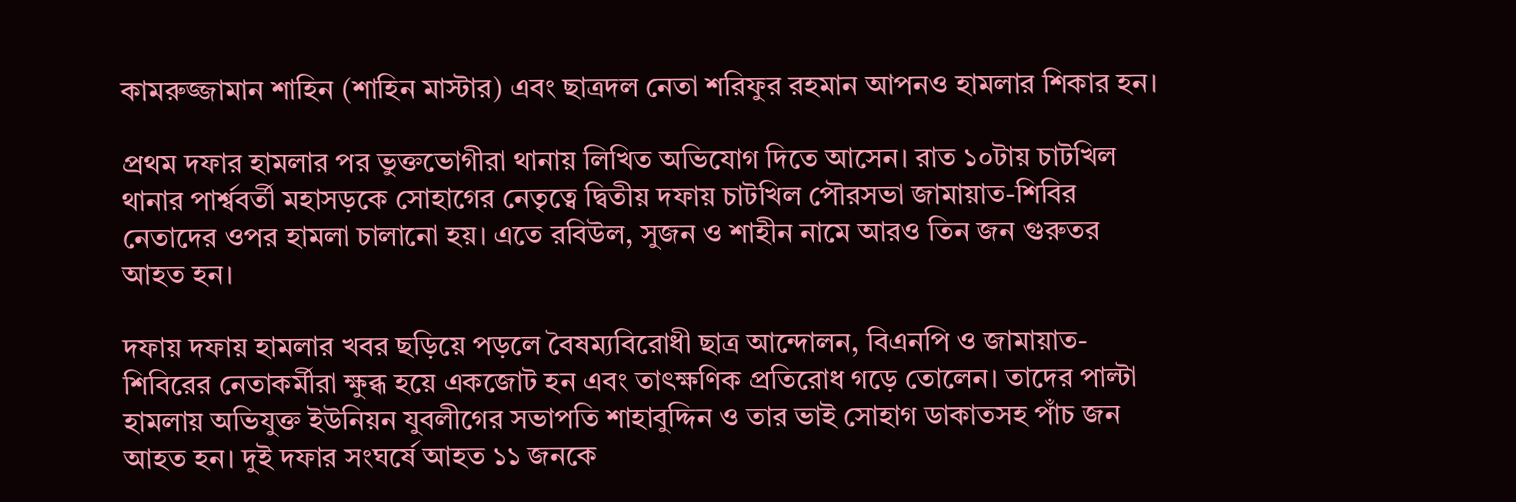কামরুজ্জামান শাহিন (শাহিন মাস্টার) এবং ছাত্রদল নেতা শরিফুর রহমান আপনও হামলার শিকার হন।

প্রথম দফার হামলার পর ভুক্তভোগীরা থানায় লিখিত অভিযোগ দিতে আসেন। রাত ১০টায় চাটখিল থানার পার্শ্ববর্তী মহাসড়কে সোহাগের নেতৃত্বে দ্বিতীয় দফায় চাটখিল পৌরসভা জামায়াত-শিবির নেতাদের ওপর হামলা চালানো হয়। এতে রবিউল, সুজন ও শাহীন নামে আরও তিন জন গুরুতর আহত হন।

দফায় দফায় হামলার খবর ছড়িয়ে পড়লে বৈষম্যবিরোধী ছাত্র আন্দোলন, বিএনপি ও জামায়াত-শিবিরের নেতাকর্মীরা ক্ষুব্ধ হয়ে একজোট হন এবং তাৎক্ষণিক প্রতিরোধ গড়ে তোলেন। তাদের পাল্টা হামলায় অভিযুক্ত ইউনিয়ন যুবলীগের সভাপতি শাহাবুদ্দিন ও তার ভাই সোহাগ ডাকাতসহ পাঁচ জন আহত হন। দুই দফার সংঘর্ষে আহত ১১ জনকে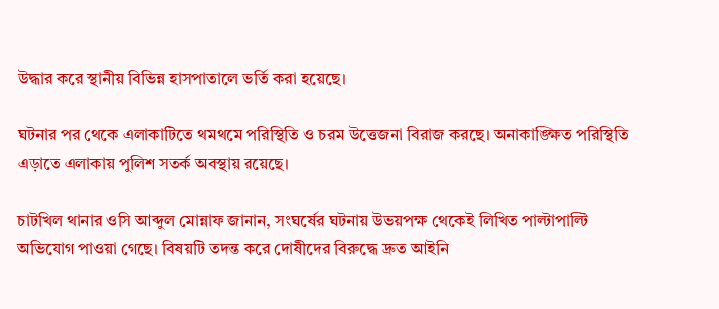উদ্ধার করে স্থানীয় বিভিন্ন হাসপাতালে ভর্তি করা হয়েছে।

ঘটনার পর থেকে এলাকাটিতে থমথমে পরিস্থিতি ও চরম উত্তেজনা বিরাজ করছে। অনাকাঙ্ক্ষিত পরিস্থিতি এড়াতে এলাকায় পুলিশ সতর্ক অবস্থায় রয়েছে।

চাটখিল থানার ওসি আব্দুল মোন্নাফ জানান, সংঘর্ষের ঘটনায় উভয়পক্ষ থেকেই লিখিত পাল্টাপাল্টি অভিযোগ পাওয়া গেছে। বিষয়টি তদন্ত করে দোষীদের বিরুদ্ধে দ্রুত আইনি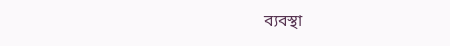ব্যবস্থা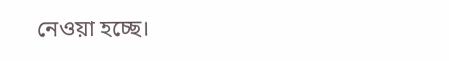নেওয়া হচ্ছে।